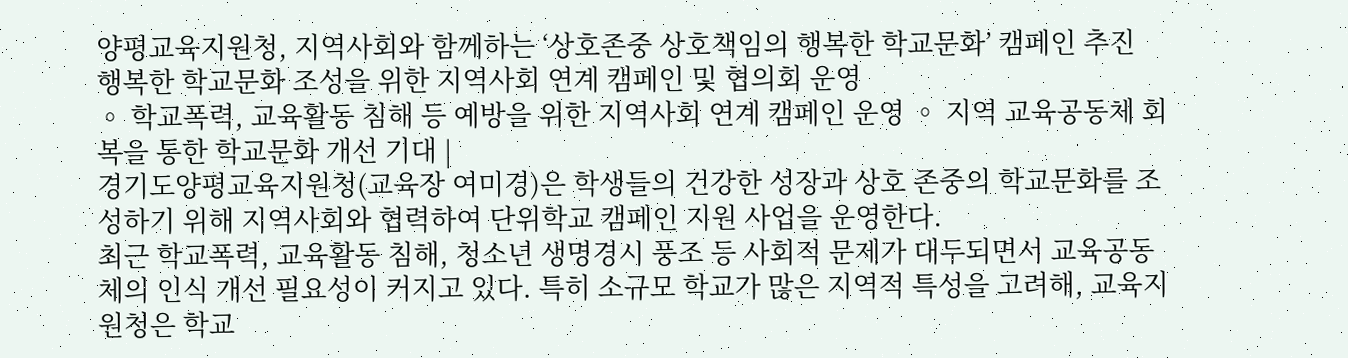양평교육지원청, 지역사회와 함께하는 ‘상호존중 상호책임의 행복한 학교문화’ 캠페인 추진
행복한 학교문화 조성을 위한 지역사회 연계 캠페인 및 협의회 운영
◦ 학교폭력, 교육활동 침해 등 예방을 위한 지역사회 연계 캠페인 운영 ◦ 지역 교육공동체 회복을 통한 학교문화 개선 기대 |
경기도양평교육지원청(교육장 여미경)은 학생들의 건강한 성장과 상호 존중의 학교문화를 조성하기 위해 지역사회와 협력하여 단위학교 캠페인 지원 사업을 운영한다.
최근 학교폭력, 교육활동 침해, 청소년 생명경시 풍조 등 사회적 문제가 대두되면서 교육공동체의 인식 개선 필요성이 커지고 있다. 특히 소규모 학교가 많은 지역적 특성을 고려해, 교육지원청은 학교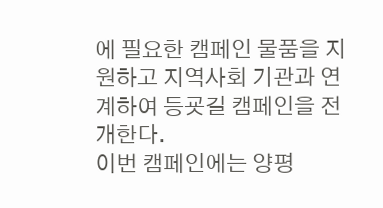에 필요한 캠페인 물품을 지원하고 지역사회 기관과 연계하여 등굣길 캠페인을 전개한다.
이번 캠페인에는 양평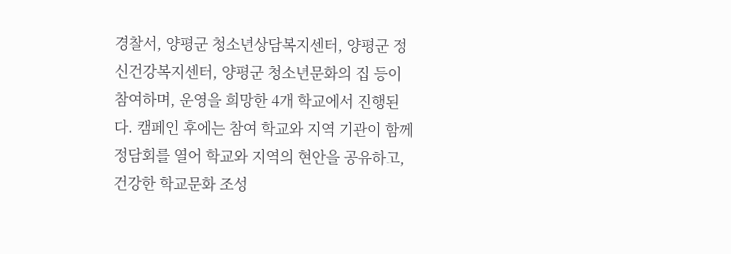경찰서, 양평군 청소년상담복지센터, 양평군 정신건강복지센터, 양평군 청소년문화의 집 등이 참여하며, 운영을 희망한 4개 학교에서 진행된다. 캠페인 후에는 참여 학교와 지역 기관이 함께 정담회를 열어 학교와 지역의 현안을 공유하고, 건강한 학교문화 조성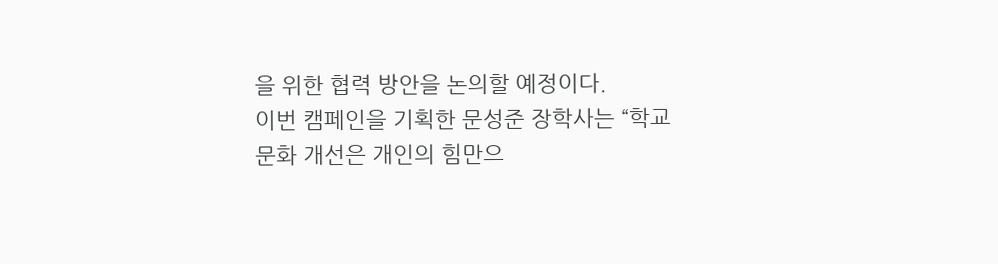을 위한 협력 방안을 논의할 예정이다.
이번 캠페인을 기획한 문성준 장학사는 “학교문화 개선은 개인의 힘만으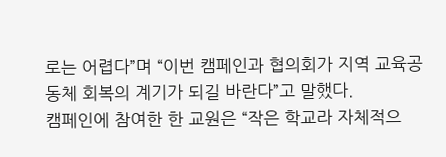로는 어렵다”며 “이번 캠페인과 협의회가 지역 교육공동체 회복의 계기가 되길 바란다”고 말했다.
캠페인에 참여한 한 교원은 “작은 학교라 자체적으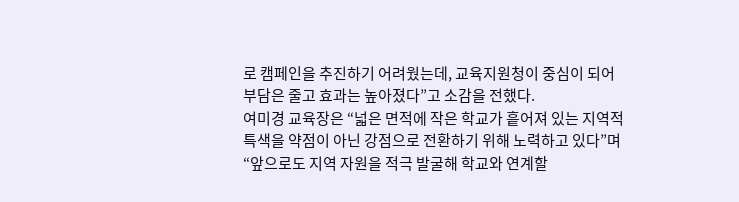로 캠페인을 추진하기 어려웠는데, 교육지원청이 중심이 되어 부담은 줄고 효과는 높아졌다”고 소감을 전했다.
여미경 교육장은 “넓은 면적에 작은 학교가 흩어져 있는 지역적 특색을 약점이 아닌 강점으로 전환하기 위해 노력하고 있다”며 “앞으로도 지역 자원을 적극 발굴해 학교와 연계할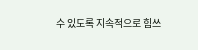수 있도록 지속적으로 힘쓰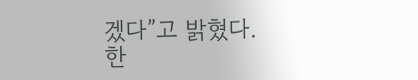겠다”고 밝혔다.
한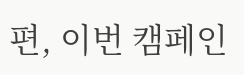편, 이번 캠페인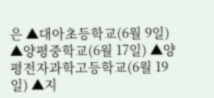은 ▲대아초등학교(6월 9일) ▲양평중학교(6월 17일) ▲양평전자과학고등학교(6월 19일) ▲지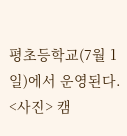평초등학교(7월 1일)에서 운영된다.
<사진> 캠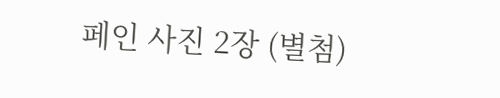페인 사진 2장 (별첨)